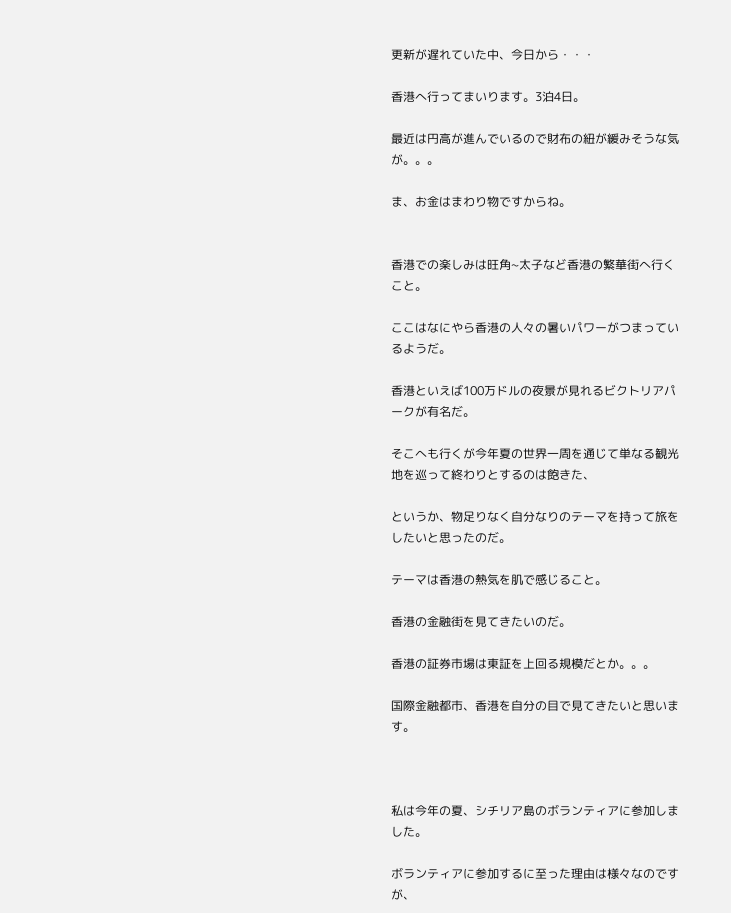更新が遅れていた中、今日から・・・

香港へ行ってまいります。3泊4日。

最近は円高が進んでいるので財布の紐が緩みそうな気が。。。

ま、お金はまわり物ですからね。


香港での楽しみは旺角~太子など香港の繁華街へ行くこと。

ここはなにやら香港の人々の暑いパワーがつまっているようだ。

香港といえば100万ドルの夜景が見れるビクトリアパークが有名だ。

そこへも行くが今年夏の世界一周を通じて単なる観光地を巡って終わりとするのは飽きた、

というか、物足りなく自分なりのテーマを持って旅をしたいと思ったのだ。

テーマは香港の熱気を肌で感じること。

香港の金融街を見てきたいのだ。

香港の証券市場は東証を上回る規模だとか。。。

国際金融都市、香港を自分の目で見てきたいと思います。



私は今年の夏、シチリア島のボランティアに参加しました。

ボランティアに参加するに至った理由は様々なのですが、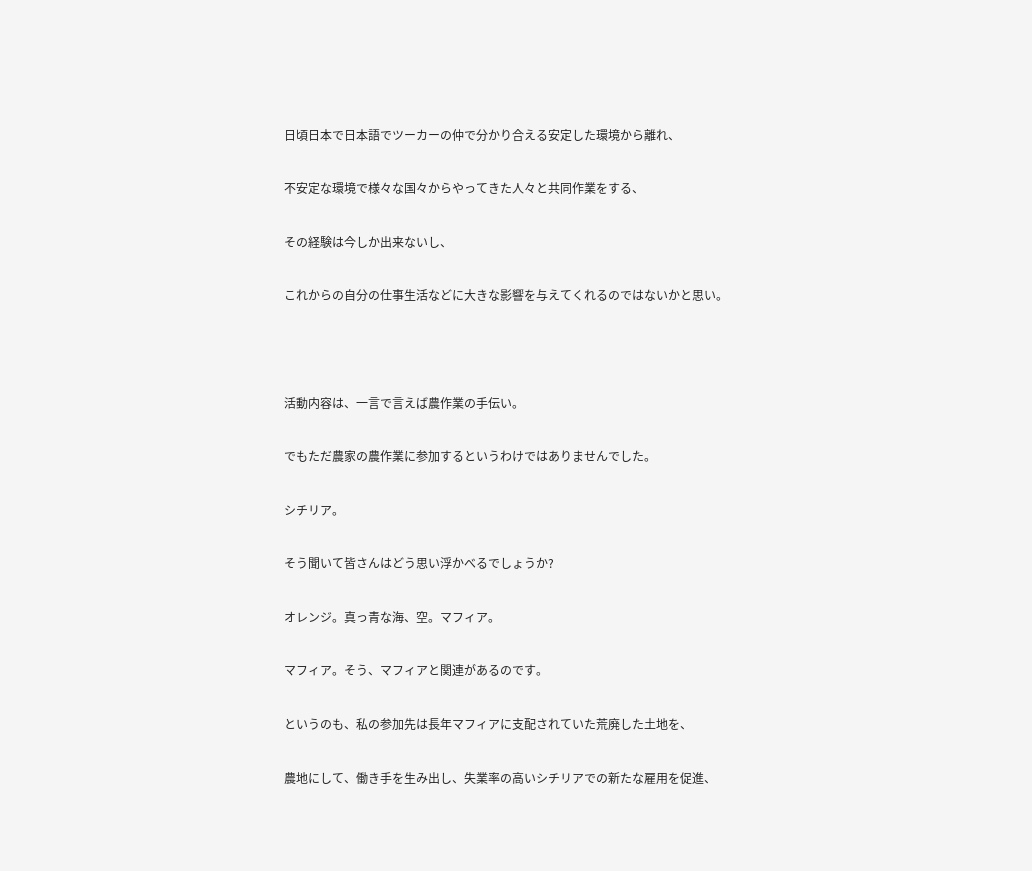日頃日本で日本語でツーカーの仲で分かり合える安定した環境から離れ、

不安定な環境で様々な国々からやってきた人々と共同作業をする、

その経験は今しか出来ないし、

これからの自分の仕事生活などに大きな影響を与えてくれるのではないかと思い。



活動内容は、一言で言えば農作業の手伝い。

でもただ農家の農作業に参加するというわけではありませんでした。

シチリア。

そう聞いて皆さんはどう思い浮かべるでしょうか?

オレンジ。真っ青な海、空。マフィア。

マフィア。そう、マフィアと関連があるのです。

というのも、私の参加先は長年マフィアに支配されていた荒廃した土地を、

農地にして、働き手を生み出し、失業率の高いシチリアでの新たな雇用を促進、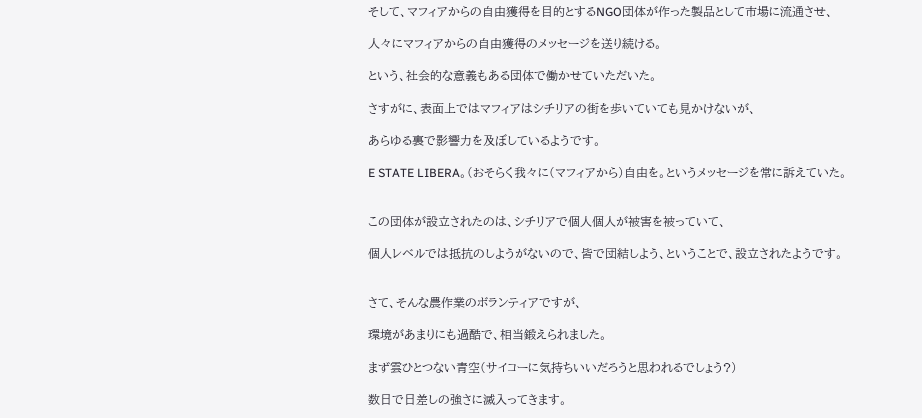そして、マフィアからの自由獲得を目的とするNGO団体が作った製品として市場に流通させ、

人々にマフィアからの自由獲得のメッセージを送り続ける。

という、社会的な意義もある団体で働かせていただいた。

さすがに、表面上ではマフィアはシチリアの街を歩いていても見かけないが、

あらゆる裏で影響力を及ぼしているようです。

E STATE LIBERA。(おそらく我々に(マフィアから)自由を。というメッセージを常に訴えていた。


この団体が設立されたのは、シチリアで個人個人が被害を被っていて、

個人レベルでは抵抗のしようがないので、皆で団結しよう、ということで、設立されたようです。


さて、そんな農作業のボランティアですが、

環境があまりにも過酷で、相当鍛えられました。

まず雲ひとつない青空(サイコーに気持ちいいだろうと思われるでしょう?)

数日で日差しの強さに滅入ってきます。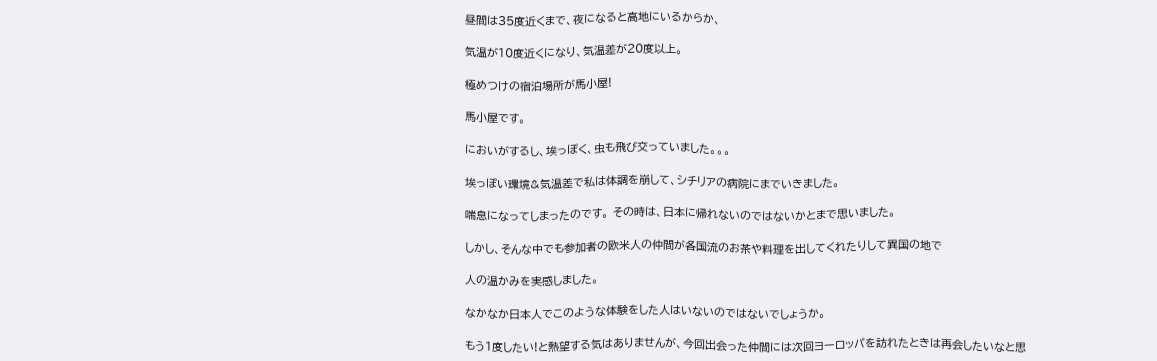昼間は35度近くまで、夜になると高地にいるからか、

気温が10度近くになり、気温差が20度以上。

極めつけの宿泊場所が馬小屋!

馬小屋です。

においがするし、埃っぽく、虫も飛び交っていました。。。

埃っぽい環境&気温差で私は体調を崩して、シチリアの病院にまでいきました。

喘息になってしまったのです。 その時は、日本に帰れないのではないかとまで思いました。

しかし、そんな中でも参加者の欧米人の仲間が各国流のお茶や料理を出してくれたりして異国の地で

人の温かみを実感しました。

なかなか日本人でこのような体験をした人はいないのではないでしょうか。

もう1度したい!と熱望する気はありませんが、今回出会った仲間には次回ヨーロッパを訪れたときは再会したいなと思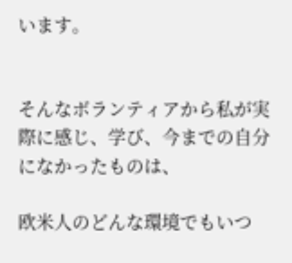います。


そんなボランティアから私が実際に感じ、学び、今までの自分になかったものは、

欧米人のどんな環境でもいつ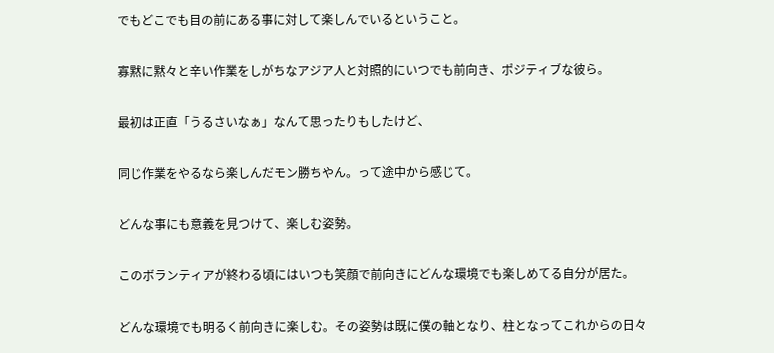でもどこでも目の前にある事に対して楽しんでいるということ。

寡黙に黙々と辛い作業をしがちなアジア人と対照的にいつでも前向き、ポジティブな彼ら。

最初は正直「うるさいなぁ」なんて思ったりもしたけど、

同じ作業をやるなら楽しんだモン勝ちやん。って途中から感じて。

どんな事にも意義を見つけて、楽しむ姿勢。

このボランティアが終わる頃にはいつも笑顔で前向きにどんな環境でも楽しめてる自分が居た。

どんな環境でも明るく前向きに楽しむ。その姿勢は既に僕の軸となり、柱となってこれからの日々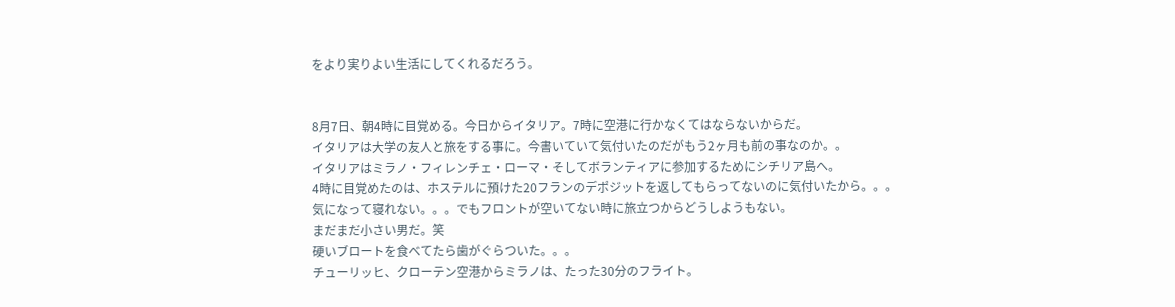をより実りよい生活にしてくれるだろう。


8月7日、朝4時に目覚める。今日からイタリア。7時に空港に行かなくてはならないからだ。
イタリアは大学の友人と旅をする事に。今書いていて気付いたのだがもう2ヶ月も前の事なのか。。
イタリアはミラノ・フィレンチェ・ローマ・そしてボランティアに参加するためにシチリア島へ。
4時に目覚めたのは、ホステルに預けた20フランのデポジットを返してもらってないのに気付いたから。。。
気になって寝れない。。。でもフロントが空いてない時に旅立つからどうしようもない。
まだまだ小さい男だ。笑
硬いブロートを食べてたら歯がぐらついた。。。
チューリッヒ、クローテン空港からミラノは、たった30分のフライト。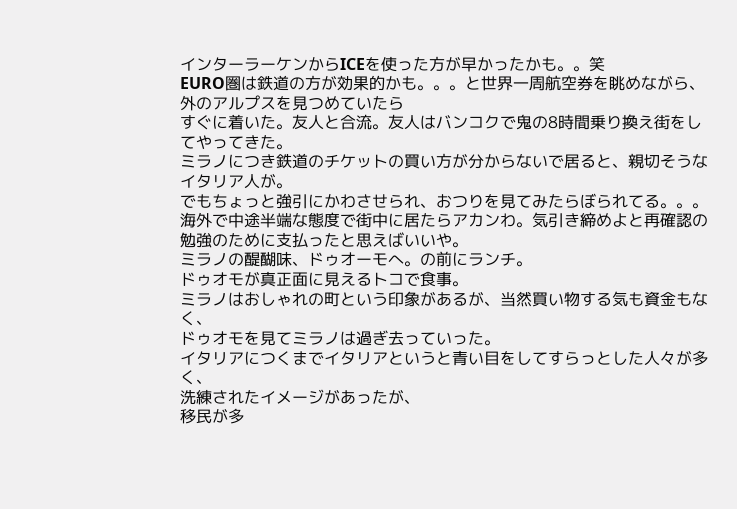インターラーケンからICEを使った方が早かったかも。。笑
EURO圏は鉄道の方が効果的かも。。。と世界一周航空券を眺めながら、外のアルプスを見つめていたら
すぐに着いた。友人と合流。友人はバンコクで鬼の8時間乗り換え街をしてやってきた。
ミラノにつき鉄道のチケットの買い方が分からないで居ると、親切そうなイタリア人が。
でもちょっと強引にかわさせられ、おつりを見てみたらぼられてる。。。
海外で中途半端な態度で街中に居たらアカンわ。気引き締めよと再確認の勉強のために支払ったと思えばいいや。
ミラノの醍醐味、ドゥオーモへ。の前にランチ。
ドゥオモが真正面に見えるトコで食事。
ミラノはおしゃれの町という印象があるが、当然買い物する気も資金もなく、
ドゥオモを見てミラノは過ぎ去っていった。
イタリアにつくまでイタリアというと青い目をしてすらっとした人々が多く、
洗練されたイメージがあったが、
移民が多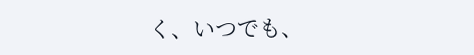く、いつでも、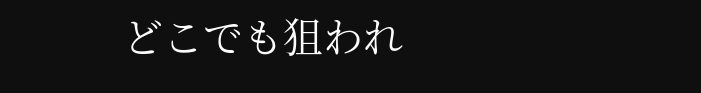どこでも狙われ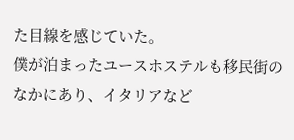た目線を感じていた。
僕が泊まったユースホステルも移民街のなかにあり、イタリアなど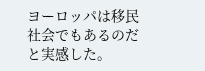ヨーロッパは移民社会でもあるのだと実感した。